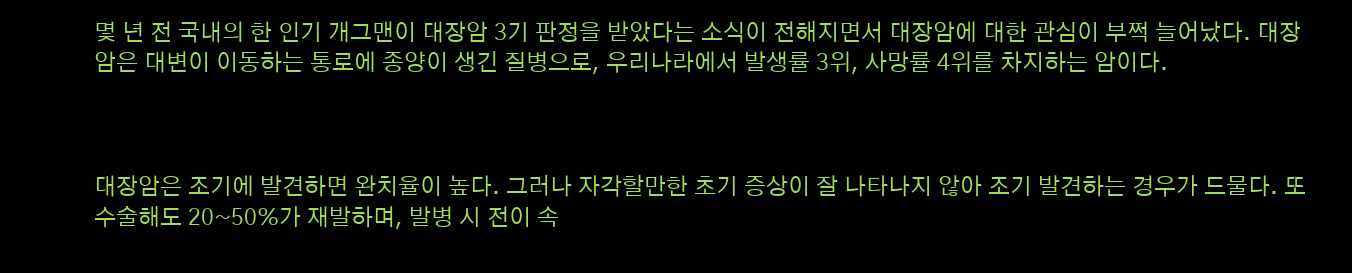몇 년 전 국내의 한 인기 개그맨이 대장암 3기 판정을 받았다는 소식이 전해지면서 대장암에 대한 관심이 부쩍 늘어났다. 대장암은 대변이 이동하는 통로에 종양이 생긴 질병으로, 우리나라에서 발생률 3위, 사망률 4위를 차지하는 암이다.



대장암은 조기에 발견하면 완치율이 높다. 그러나 자각할만한 초기 증상이 잘 나타나지 않아 조기 발견하는 경우가 드물다. 또 수술해도 20~50%가 재발하며, 발병 시 전이 속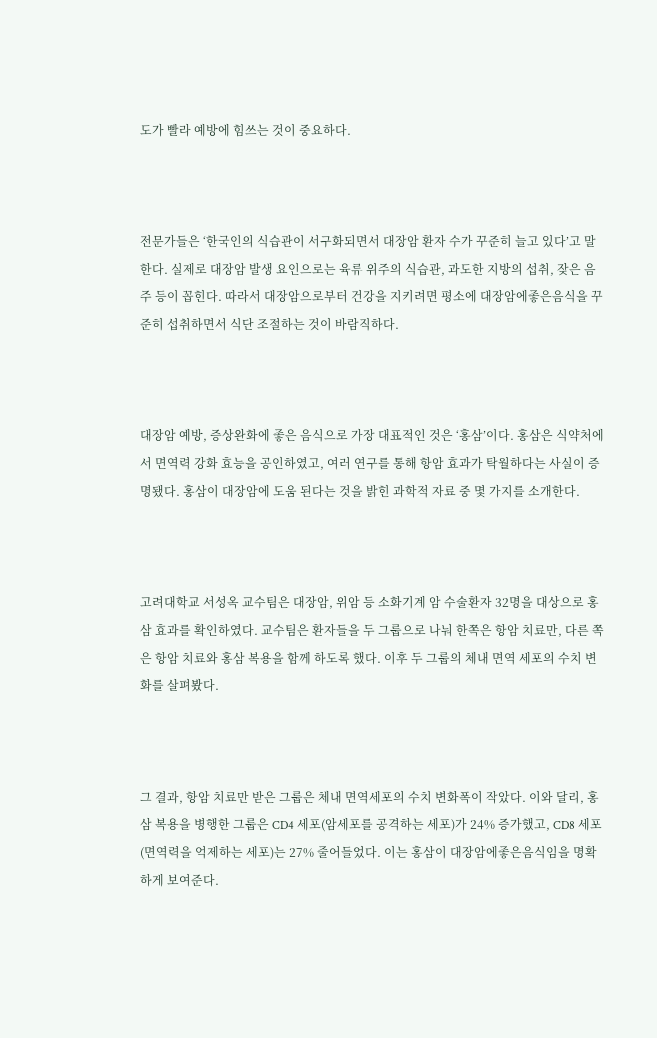도가 빨라 예방에 힘쓰는 것이 중요하다.



전문가들은 ‘한국인의 식습관이 서구화되면서 대장암 환자 수가 꾸준히 늘고 있다’고 말한다. 실제로 대장암 발생 요인으로는 육류 위주의 식습관, 과도한 지방의 섭취, 잦은 음주 등이 꼽힌다. 따라서 대장암으로부터 건강을 지키려면 평소에 대장암에좋은음식을 꾸준히 섭취하면서 식단 조절하는 것이 바람직하다.



대장암 예방, 증상완화에 좋은 음식으로 가장 대표적인 것은 ‘홍삼’이다. 홍삼은 식약처에서 면역력 강화 효능을 공인하였고, 여러 연구를 통해 항암 효과가 탁월하다는 사실이 증명됐다. 홍삼이 대장암에 도움 된다는 것을 밝힌 과학적 자료 중 몇 가지를 소개한다.



고려대학교 서성옥 교수팀은 대장암, 위암 등 소화기계 암 수술환자 32명을 대상으로 홍삼 효과를 확인하였다. 교수팀은 환자들을 두 그룹으로 나눠 한쪽은 항암 치료만, 다른 쪽은 항암 치료와 홍삼 복용을 함께 하도록 했다. 이후 두 그룹의 체내 면역 세포의 수치 변화를 살펴봤다.



그 결과, 항암 치료만 받은 그룹은 체내 면역세포의 수치 변화폭이 작았다. 이와 달리, 홍삼 복용을 병행한 그룹은 CD4 세포(암세포를 공격하는 세포)가 24% 증가했고, CD8 세포(면역력을 억제하는 세포)는 27% 줄어들었다. 이는 홍삼이 대장암에좋은음식임을 명확하게 보여준다.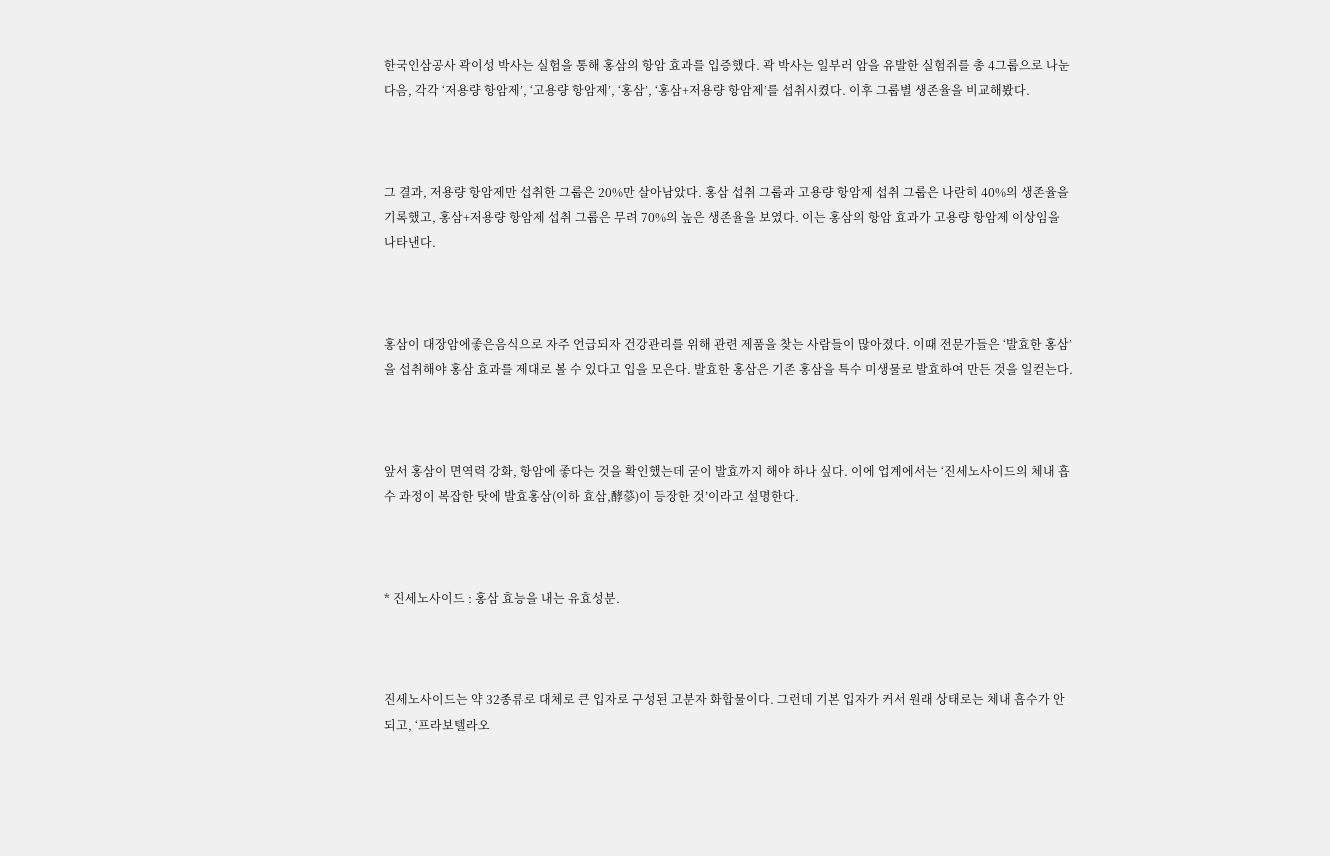한국인삼공사 곽이성 박사는 실험을 통해 홍삼의 항암 효과를 입증했다. 곽 박사는 일부러 암을 유발한 실험쥐를 총 4그룹으로 나눈 다음, 각각 ‘저용량 항암제’, ‘고용량 항암제’, ‘홍삼’, ‘홍삼+저용량 항암제’를 섭취시켰다. 이후 그룹별 생존율을 비교해봤다.



그 결과, 저용량 항암제만 섭취한 그룹은 20%만 살아남았다. 홍삼 섭취 그룹과 고용량 항암제 섭취 그룹은 나란히 40%의 생존율을 기록했고, 홍삼+저용량 항암제 섭취 그룹은 무려 70%의 높은 생존율을 보였다. 이는 홍삼의 항암 효과가 고용량 항암제 이상임을 나타낸다.



홍삼이 대장암에좋은음식으로 자주 언급되자 건강관리를 위해 관련 제품을 찾는 사람들이 많아졌다. 이때 전문가들은 ‘발효한 홍삼’을 섭취해야 홍삼 효과를 제대로 볼 수 있다고 입을 모은다. 발효한 홍삼은 기존 홍삼을 특수 미생물로 발효하여 만든 것을 일컫는다.



앞서 홍삼이 면역력 강화, 항암에 좋다는 것을 확인했는데 굳이 발효까지 해야 하나 싶다. 이에 업계에서는 ‘진세노사이드의 체내 흡수 과정이 복잡한 탓에 발효홍삼(이하 효삼,酵蔘)이 등장한 것’이라고 설명한다.



* 진세노사이드 : 홍삼 효능을 내는 유효성분.



진세노사이드는 약 32종류로 대체로 큰 입자로 구성된 고분자 화합물이다. 그런데 기본 입자가 커서 원래 상태로는 체내 흡수가 안 되고, ‘프라보텔라오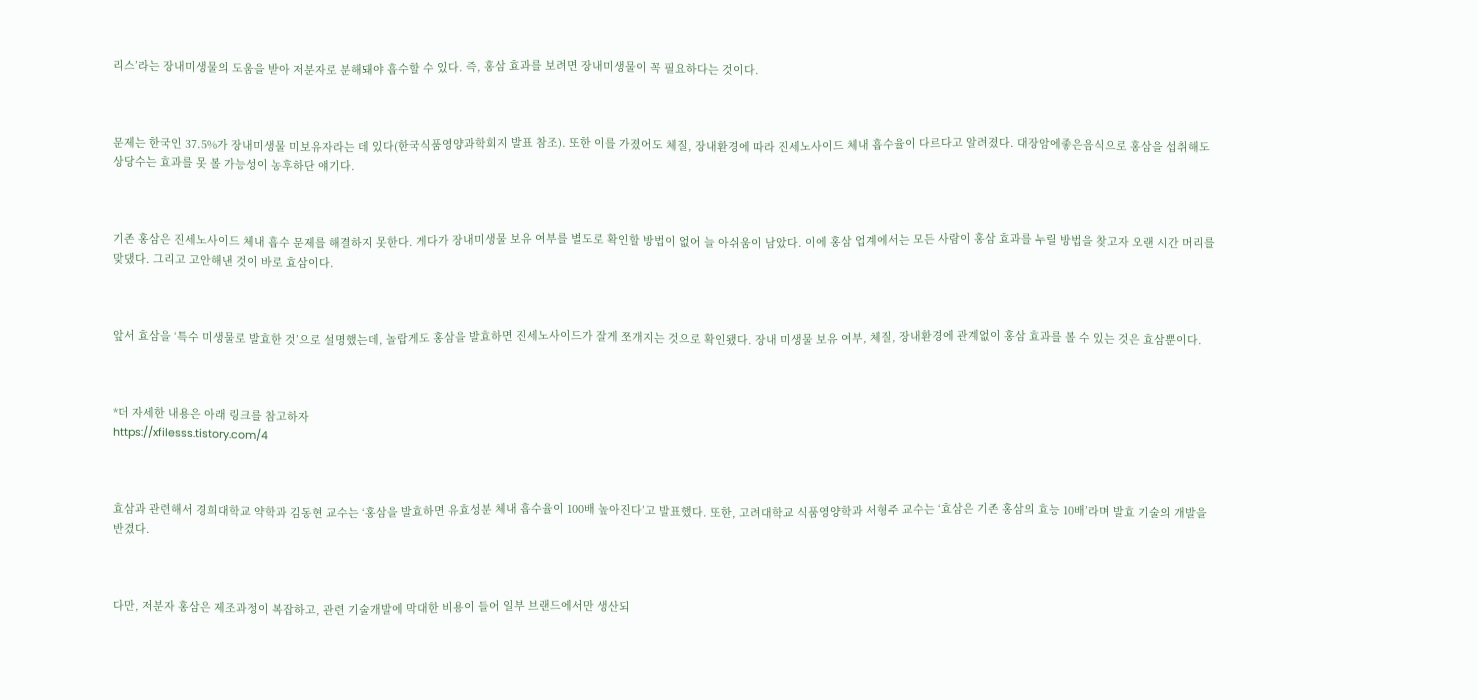리스’라는 장내미생물의 도움을 받아 저분자로 분해돼야 흡수할 수 있다. 즉, 홍삼 효과를 보려면 장내미생물이 꼭 필요하다는 것이다.



문제는 한국인 37.5%가 장내미생물 미보유자라는 데 있다(한국식품영양과학회지 발표 참조). 또한 이를 가졌어도 체질, 장내환경에 따라 진세노사이드 체내 흡수율이 다르다고 알려졌다. 대장암에좋은음식으로 홍삼을 섭취해도 상당수는 효과를 못 볼 가능성이 농후하단 얘기다.



기존 홍삼은 진세노사이드 체내 흡수 문제를 해결하지 못한다. 게다가 장내미생물 보유 여부를 별도로 확인할 방법이 없어 늘 아쉬움이 남았다. 이에 홍삼 업계에서는 모든 사람이 홍삼 효과를 누릴 방법을 찾고자 오랜 시간 머리를 맞댔다. 그리고 고안해낸 것이 바로 효삼이다.



앞서 효삼을 ‘특수 미생물로 발효한 것’으로 설명했는데, 놀랍게도 홍삼을 발효하면 진세노사이드가 잘게 쪼개지는 것으로 확인됐다. 장내 미생물 보유 여부, 체질, 장내환경에 관계없이 홍삼 효과를 볼 수 있는 것은 효삼뿐이다.



*더 자세한 내용은 아래 링크를 참고하자
https://xfilesss.tistory.com/4



효삼과 관련해서 경희대학교 약학과 김동현 교수는 ‘홍삼을 발효하면 유효성분 체내 흡수율이 100배 높아진다’고 발표했다. 또한, 고려대학교 식품영양학과 서형주 교수는 ‘효삼은 기존 홍삼의 효능 10배’라며 발효 기술의 개발을 반겼다.



다만, 저분자 홍삼은 제조과정이 복잡하고, 관련 기술개발에 막대한 비용이 들어 일부 브랜드에서만 생산되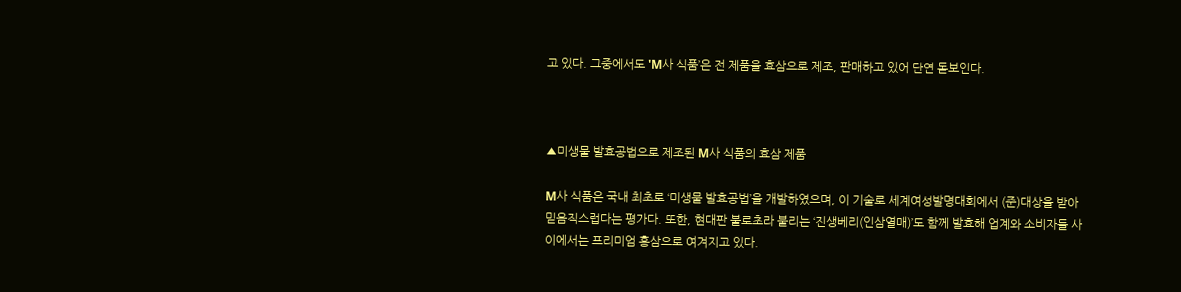고 있다. 그중에서도 'M사 식품’은 전 제품을 효삼으로 제조, 판매하고 있어 단연 돋보인다.



▲미생물 발효공법으로 제조된 M사 식품의 효삼 제품

M사 식품은 국내 최초로 ‘미생물 발효공법’을 개발하였으며, 이 기술로 세계여성발명대회에서 (준)대상을 받아 믿음직스럽다는 평가다. 또한, 현대판 불로초라 불리는 ‘진생베리(인삼열매)’도 함께 발효해 업계와 소비자들 사이에서는 프리미엄 홍삼으로 여겨지고 있다.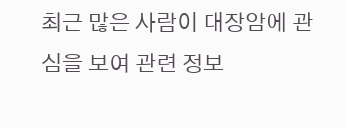최근 많은 사람이 대장암에 관심을 보여 관련 정보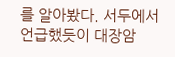를 알아봤다. 서두에서 언급했듯이 대장암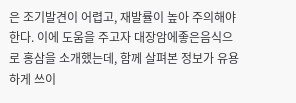은 조기발견이 어렵고, 재발률이 높아 주의해야 한다. 이에 도움을 주고자 대장암에좋은음식으로 홍삼을 소개했는데, 함께 살펴본 정보가 유용하게 쓰이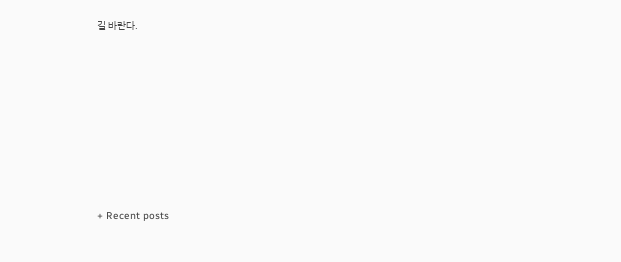길 바란다.









+ Recent posts